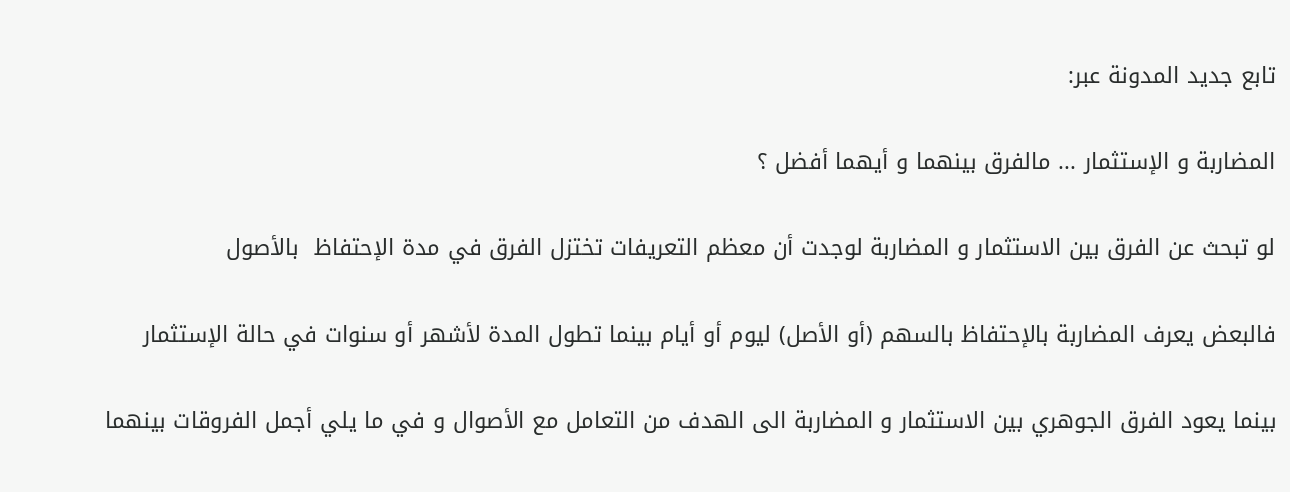تابع جديد المدونة عبر:

المضاربة و الإستثمار ... مالفرق بينهما و أيهما أفضل ؟

لو تبحث عن الفرق بين الاستثمار و المضاربة لوجدت أن معظم التعريفات تختزل الفرق في مدة الإحتفاظ  بالأصول

فالبعض يعرف المضاربة بالإحتفاظ بالسهم (أو الأصل) ليوم أو أيام بينما تطول المدة لأشهر أو سنوات في حالة الإستثمار

بينما يعود الفرق الجوهري بين الاستثمار و المضاربة الى الهدف من التعامل مع الأصوال و في ما يلي أجمل الفروقات بينهما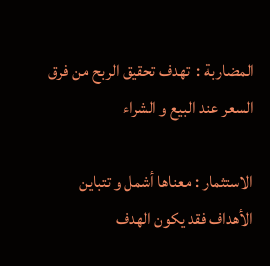المضاربة :  تهدف تحقيق الربح من فرق السعر عند البيع و الشراء

الاستثمار : معناها أشمل و تتباين الأهداف فقد يكون الهدف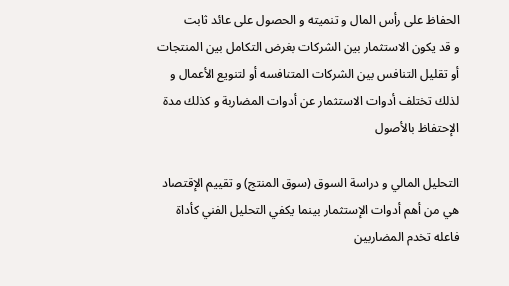الحفاظ على رأس المال و تنميته و الحصول على عائد ثابت
و قد يكون الاستثمار بين الشركات بغرض التكامل بين المنتجات أو تقليل التنافس بين الشركات المتنافسه أو لتنويع الأعمال و لذلك تختلف أدوات الاستثمار عن أدوات المضاربة و كذلك مدة الإحتفاظ بالأصول

التحليل المالي و دراسة السوق (سوق المنتج) و تقييم الإقتصاد هي من أهم أدوات الإستثمار بينما يكفي التحليل الفني كأداة فاعله تخدم المضاربين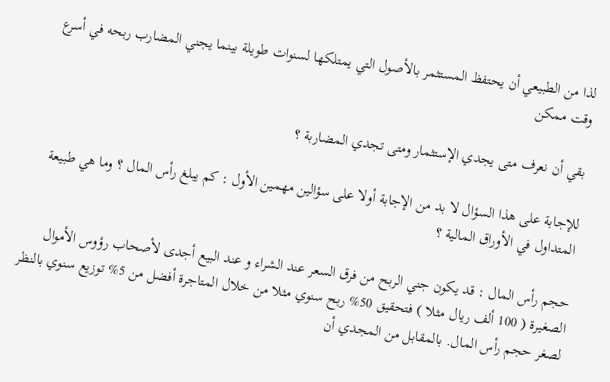لذا من الطبيعي أن يحتفظ المستثمر بالأصول التي يمتلكها لسنوات طويلة بينما يجني المضارب ربحه في أسرع وقت ممكن

بقي أن نعرف متى يجدي الإستثمار ومتى تجدي المضاربة ؟

للإجابة على هذا السؤال لا بد من الإجابة أولا على سؤالين مهمين الأول : كم يبلغ رأس المال ؟ وما هي طبيعة المتداول في الأوراق المالية ؟

حجم رأس المال : قد يكون جني الربح من فرق السعر عند الشراء و عند البيع أجدى لأصحاب رؤوس الأموال الصغيرة ( 100 ألف ريال مثلا ) فتحقيق 50% ربح سنوي مثلا من خلال المتاجرة أفضل من 5% توزيع سنوي بالنظر لصغر حجم رأس المال. بالمقابل من المجدي أن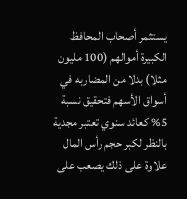يستثمر أصحاب المحافظ الكبيرة أموالهم (100 مليون مثلا) بدلا من المضاربه في أسواق الأسهم فتحقيق نسبة 5% كعائد سنوي تعتبر مجدية بالنظر لكبر حجم رأس المال علاوة على ذلك يصعب على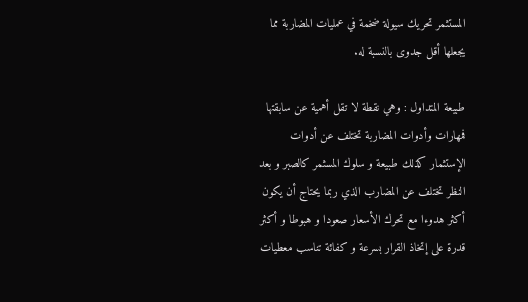المستثمر تحريك سيولة ضخمة في عمليات المضاربة مما يجعلها أقل جدوى بالنسبة له.

طبيعة المتداول : وهي نقطة لا تقل أهمية عن سابقتها فمهارات وأدوات المضاربة تختلف عن أدوات الإستثمار كذلك طبيعة و سلوك المسثمر كالصبر و بعد النظر تختلف عن المضارب الذي ربما يحتاج أن يكون أكثر هدوءا مع تحرك الأسعار صعودا و هبوطا و أكثر قدرة على إتخاذ القرار بسرعة و كفائة تناسب معطيات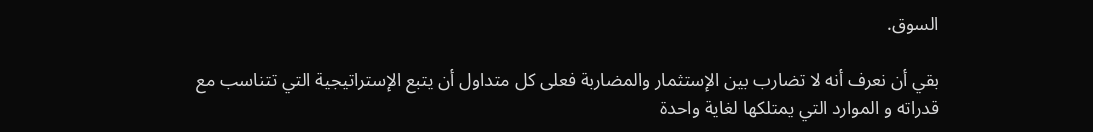السوق.

بقي أن نعرف أنه لا تضارب بين الإستثمار والمضاربة فعلى كل متداول أن يتبع الإستراتيجية التي تتناسب مع قدراته و الموارد التي يمتلكها لغاية واحدة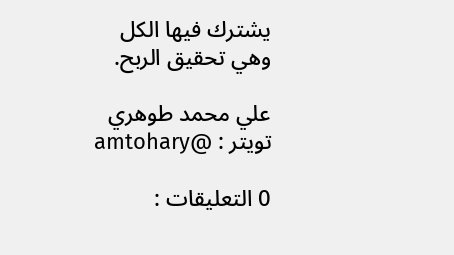يشترك فيها الكل وهي تحقيق الربح.

علي محمد طوهري
تويتر : @amtohary

0 التعليقات :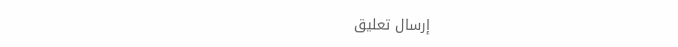إرسال تعليق